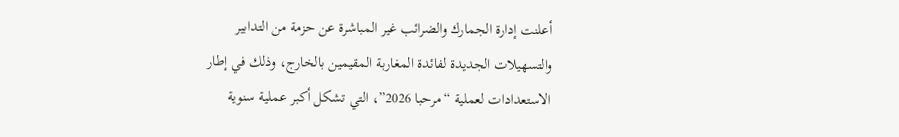أعلنت إدارة الجمارك والضرائب غير المباشرة عن حزمة من التدابير والتسهيلات الجديدة لفائدة المغاربة المقيمين بالخارج، وذلك في إطار الاستعدادات لعملية “مرحبا 2026”، التي تشكل أكبر عملية سنوية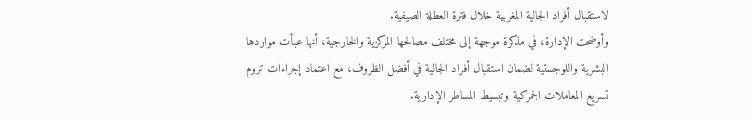لاستقبال أفراد الجالية المغربية خلال فترة العطلة الصيفية.
وأوضحت الإدارة، في مذكرة موجهة إلى مختلف مصالحها المركزية والخارجية، أنها عبأت مواردها البشرية واللوجستية لضمان استقبال أفراد الجالية في أفضل الظروف، مع اعتماد إجراءات تروم تسريع المعاملات الجمركية وتبسيط المساطر الإدارية.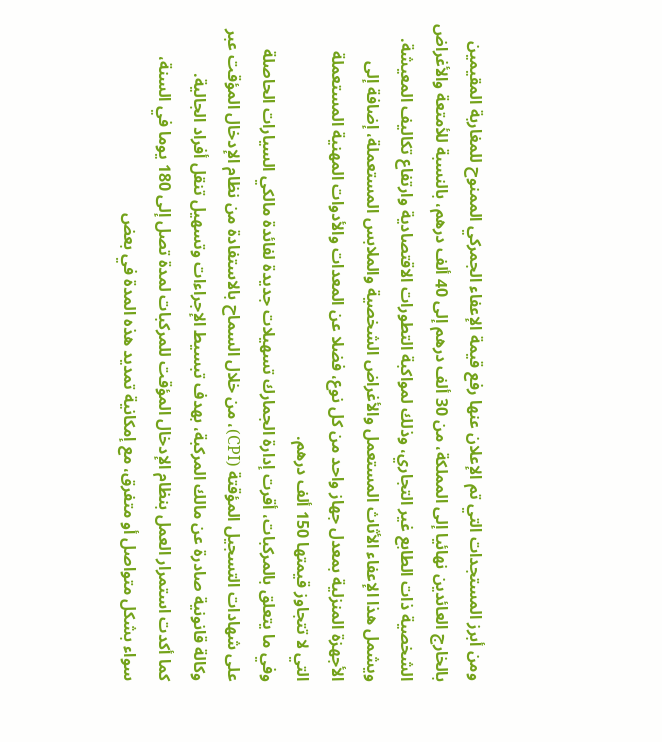ومن أبرز المستجدات التي تم الإعلان عنها رفع قيمة الإعفاء الجمركي الممنوح للمغاربة المقيمين بالخارج العائدين نهائيا إلى المملكة، من 30 ألف درهم إلى 40 ألف درهم، بالنسبة للأمتعة والأغراض الشخصية ذات الطابع غير التجاري، وذلك لمواكبة التطورات الاقتصادية وارتفاع تكاليف المعيشة.
ويشمل هذا الإعفاء الأثاث المستعمل والأغراض الشخصية والملابس المستعملة، إضافة إلى الأجهزة المنزلية بمعدل جهاز واحد من كل نوع، فضلا عن المعدات والأدوات المهنية المستعملة التي لا تتجاوز قيمتها 150 ألف درهم.
وفي ما يتعلق بالمركبات، أقرت إدارة الجمارك تسهيلات جديدة لفائدة مالكي السيارات الحاصلة على شهادات التسجيل المؤقتة (CPI)، من خلال السماح بالاستفادة من نظام الإدخال المؤقت عبر وكالة قانونية صادرة عن مالك المركبة، بهدف تبسيط الإجراءات وتسهيل تنقل أفراد الجالية.
كما أكدت استمرار العمل بنظام الإدخال المؤقت للمركبات لمدة تصل إلى 180 يوما في السنة، سواء بشكل متواصل أو متفرق، مع إمكانية تمديد هذه المدة في بعض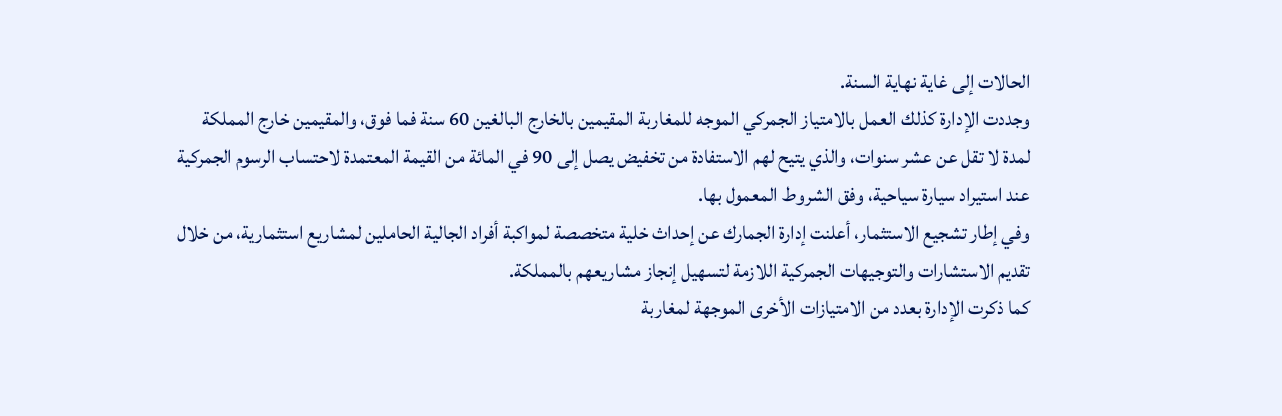الحالات إلى غاية نهاية السنة.
وجددت الإدارة كذلك العمل بالامتياز الجمركي الموجه للمغاربة المقيمين بالخارج البالغين 60 سنة فما فوق، والمقيمين خارج المملكة لمدة لا تقل عن عشر سنوات، والذي يتيح لهم الاستفادة من تخفيض يصل إلى 90 في المائة من القيمة المعتمدة لاحتساب الرسوم الجمركية عند استيراد سيارة سياحية، وفق الشروط المعمول بها.
وفي إطار تشجيع الاستثمار، أعلنت إدارة الجمارك عن إحداث خلية متخصصة لمواكبة أفراد الجالية الحاملين لمشاريع استثمارية، من خلال تقديم الاستشارات والتوجيهات الجمركية اللازمة لتسهيل إنجاز مشاريعهم بالمملكة.
كما ذكرت الإدارة بعدد من الامتيازات الأخرى الموجهة لمغاربة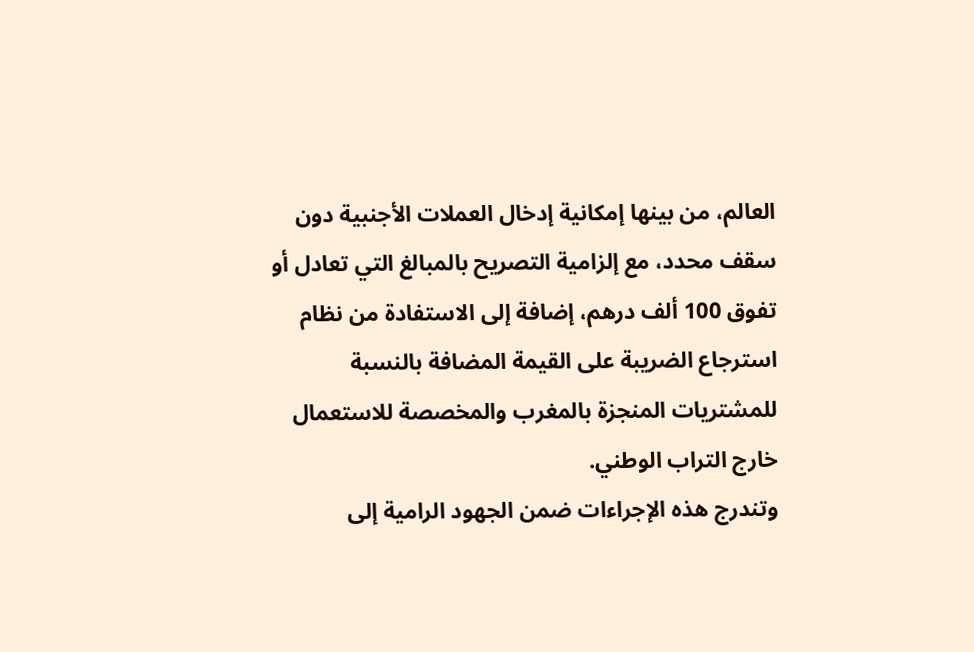العالم، من بينها إمكانية إدخال العملات الأجنبية دون سقف محدد، مع إلزامية التصريح بالمبالغ التي تعادل أو تفوق 100 ألف درهم، إضافة إلى الاستفادة من نظام استرجاع الضريبة على القيمة المضافة بالنسبة للمشتريات المنجزة بالمغرب والمخصصة للاستعمال خارج التراب الوطني.
وتندرج هذه الإجراءات ضمن الجهود الرامية إلى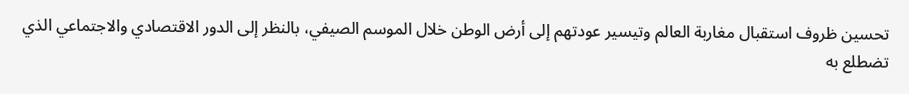تحسين ظروف استقبال مغاربة العالم وتيسير عودتهم إلى أرض الوطن خلال الموسم الصيفي، بالنظر إلى الدور الاقتصادي والاجتماعي الذي تضطلع به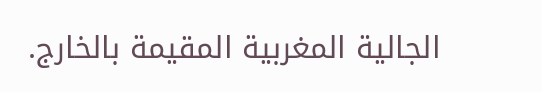الجالية المغربية المقيمة بالخارج.